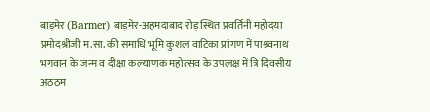बाड़मेर (Barmer) बाड़मेर-अहमदाबाद रोड़ स्थित प्रवर्तिनी महोदया प्रमोदश्रीजी म.सा. की समाधि भूमि कुशल वाटिका प्रांगण में पाश्र्वनाथ भगवान के जन्म व दीक्षा कल्याणक महोत्सव के उपलक्ष में त्रि दिवसीय अठठम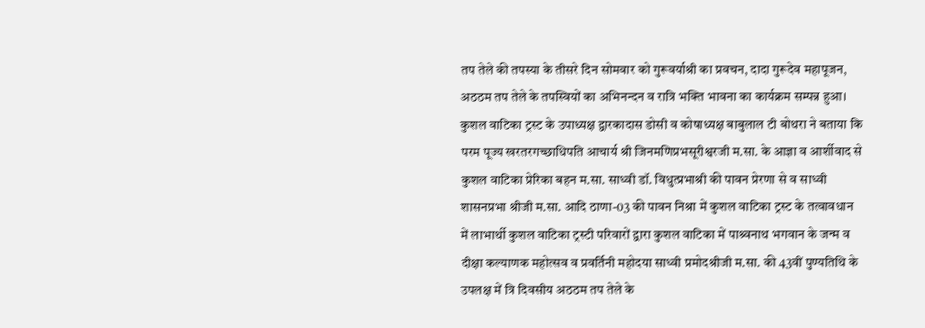तप तेले की तपस्या के तीसरे दिन सोमवार को गुरूवर्याश्री का प्रवचन, दादा गुरूदेव महापूजन, अठठम तप तेले के तपस्वियों का अभिनन्दन व रात्रि भक्ति भावना का कार्यक्रम सम्पन्न हुआ। कुशल वाटिका ट्रस्ट के उपाध्यक्ष द्वारकादास डोसी व कोषाध्यक्ष बाबुलाल टी बोथरा ने बताया कि परम पूज्य खरतरगच्छाधिपति आचार्य श्री जिनमणिप्रभसूरीश्वरजी म.सा. के आज्ञा व आर्शीवाद से कुशल वाटिका प्रेरिका बहन म.सा. साध्वी डॉ. विधुत्प्रभाश्री की पावन प्रेरणा से व साध्वी शासनप्रभा श्रीजी म.सा. आदि ठाणा-03 की पावन निश्रा में कुशल वाटिका ट्रस्ट के तत्वावधान में लाभार्थी कुशल वाटिका ट्रस्टी परिवारों द्वारा कुशल वाटिका में पाश्र्वनाथ भगवान के जन्म व दीक्षा कल्याणक महोत्सव व प्रवर्तिनी महोदया साध्वी प्रमोदश्रीजी म.सा. की 43वीं पुण्यतिथि के उपलक्ष में त्रि दिवसीय अठठम तप तेले के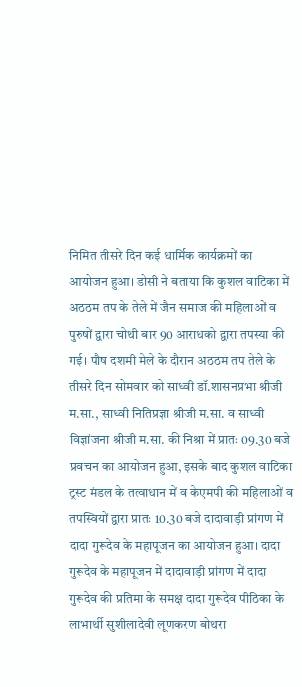निमित तीसरे दिन कई धार्मिक कार्यक्रमों का आयोजन हुआ। डोसी ने बताया कि कुशल वाटिका में अठठम तप के तेले में जैन समाज की महिलाओं व पुरुषों द्वारा चोथी बार 90 आराधको द्वारा तपस्या की गई। पौष दशमी मेले के दौरान अठठम तप तेले के तीसरे दिन सोमवार को साध्वी डॉ.शासनप्रभा श्रीजी म.सा., साध्वी नितिप्रज्ञा श्रीजी म.सा. व साध्वी विज्ञांजना श्रीजी म.सा. की निश्रा में प्रातः 09.30 बजे प्रवचन का आयोजन हुआ, इसके बाद कुशल वाटिका ट्रस्ट मंडल के तत्वाधान में व केएमपी की महिलाओं व तपस्वियों द्वारा प्रातः 10.30 बजे दादावाड़ी प्रांगण में दादा गुरूदेव के महापूजन का आयोजन हुआ। दादा गुरूदेव के महापूजन में दादावाड़ी प्रांगण में दादा गुरूदेव की प्रतिमा के समक्ष दादा गुरूदेव पीठिका के लाभार्थी सुशीलादेवी लूणकरण बोथरा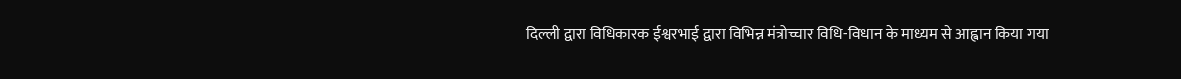दिल्ली द्वारा विधिकारक ईश्वरभाई द्वारा विभिन्न मंत्रोच्चार विधि-विधान के माध्यम से आह्वान किया गया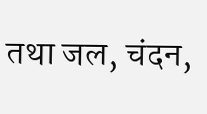तथा जल, चंदन,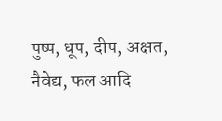पुष्प, धूप, दीप, अक्षत, नैवेद्य, फल आदि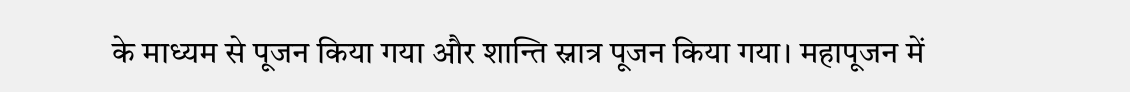के माध्यम से पूजन किया गया और शान्ति स्नात्र पूजन किया गया। महापूजन में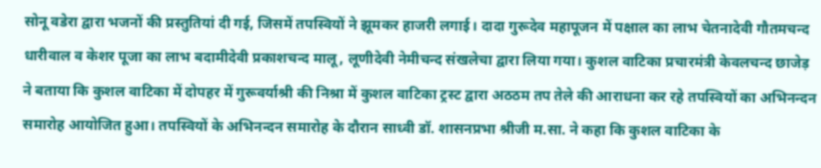सोनू वडेरा द्वारा भजनों की प्रस्तुतियां दी गई, जिसमें तपस्वियों ने झूमकर हाजरी लगाई। दादा गुरूदेव महापूजन में पक्षाल का लाभ चेतनादेवी गौतमचन्द धारीवाल व केशर पूजा का लाभ बदामीदेवी प्रकाशचन्द मालू, लूणीदेवी नेमीचन्द संखलेचा द्वारा लिया गया। कुशल वाटिका प्रचारमंत्री केवलचन्द छाजेड़ ने बताया कि कुशल वाटिका में दोपहर में गुरूवर्याश्री की निश्रा में कुशल वाटिका ट्रस्ट द्वारा अठठम तप तेले की आराधना कर रहे तपस्वियों का अभिनन्दन समारोह आयोजित हुआ। तपस्वियों के अभिनन्दन समारोह के दौरान साध्वी डॉ. शासनप्रभा श्रीजी म.सा. ने कहा कि कुशल वाटिका के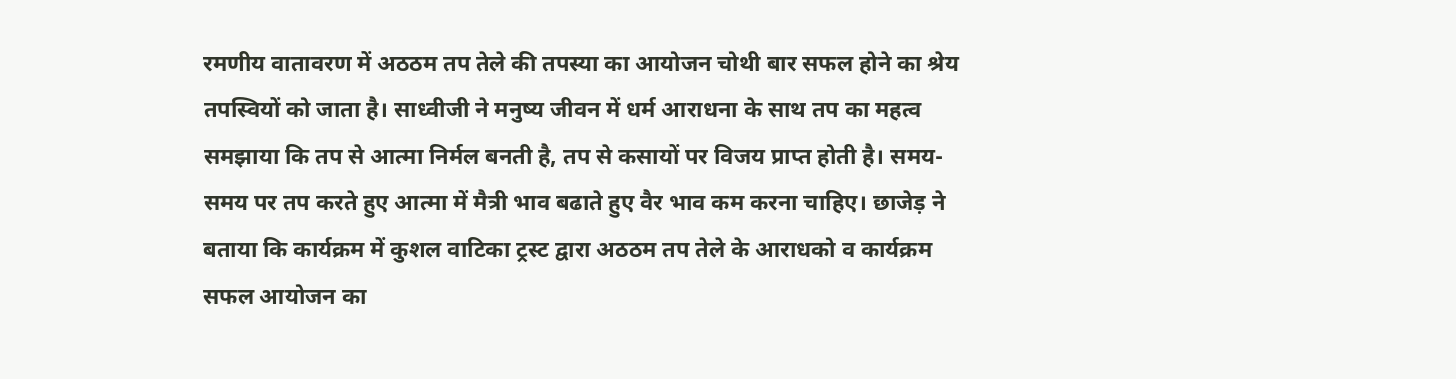रमणीय वातावरण में अठठम तप तेले की तपस्या का आयोजन चोथी बार सफल होने का श्रेय तपस्वियों को जाता है। साध्वीजी ने मनुष्य जीवन में धर्म आराधना के साथ तप का महत्व समझाया कि तप से आत्मा निर्मल बनती है, तप से कसायों पर विजय प्राप्त होती है। समय-समय पर तप करते हुए आत्मा में मैत्री भाव बढाते हुए वैर भाव कम करना चाहिए। छाजेड़ ने बताया कि कार्यक्रम में कुशल वाटिका ट्रस्ट द्वारा अठठम तप तेले के आराधको व कार्यक्रम सफल आयोजन का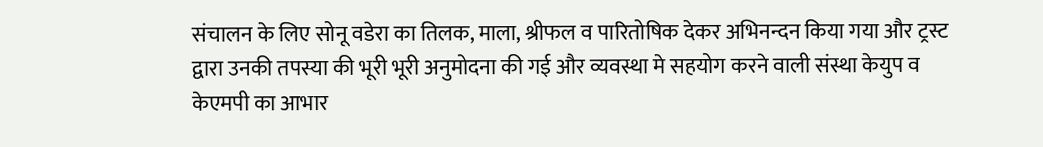संचालन के लिए सोनू वडेरा का तिलक, माला, श्रीफल व पारितोषिक देकर अभिनन्दन किया गया और ट्रस्ट द्वारा उनकी तपस्या की भूरी भूरी अनुमोदना की गई और व्यवस्था मे सहयोग करने वाली संस्था केयुप व केएमपी का आभार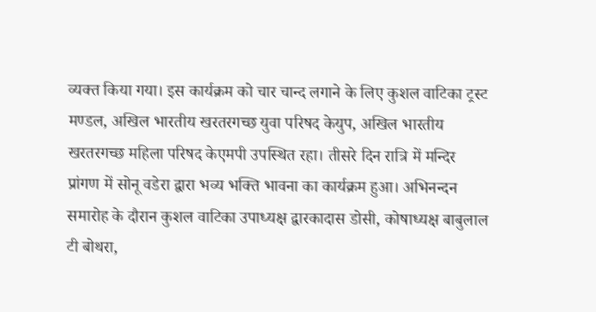व्यक्त किया गया। इस कार्यक्रम को चार चान्द लगाने के लिए कुशल वाटिका ट्रस्ट मण्डल, अखिल भारतीय खरतरगच्छ युवा परिषद केयुप, अखिल भारतीय खरतरगच्छ महिला परिषद केएमपी उपस्थित रहा। तीसरे दिन रात्रि में मन्दिर प्रांगण में सोनू वडेरा द्वारा भव्य भक्ति भावना का कार्यक्रम हुआ। अभिनन्दन समारोह के दौरान कुशल वाटिका उपाध्यक्ष द्वारकादास डोसी, कोषाध्यक्ष बाबुलाल टी बोथरा,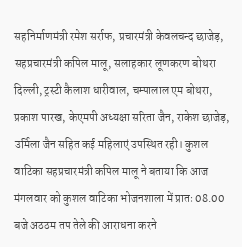सहनिर्माणमंत्री रमेश सर्राफ, प्रचारमंत्री केवलचन्द छाजेड़, सहप्रचारमंत्री कपिल मालू, सलाहकार लूणकरण बोथरा दिल्ली, ट्रस्टी कैलाश धारीवाल, चम्पालाल एम बोथरा, प्रकाश पारख, केएमपी अध्यक्षा सरिता जैन, राकेश छाजेड़, उर्मिला जैन सहित कई महिलाएं उपस्थित रही। कुशल वाटिका सहप्रचारमंत्री कपिल मालू ने बताया कि आज मंगलवार को कुशल वाटिका भोजनशाला में प्रातः 08.00 बजे अठठम तप तेले की आराधना करने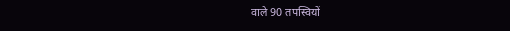वाले 90 तपस्वियों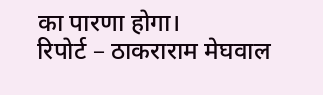का पारणा होगा।
रिपोर्ट – ठाकराराम मेघवाल